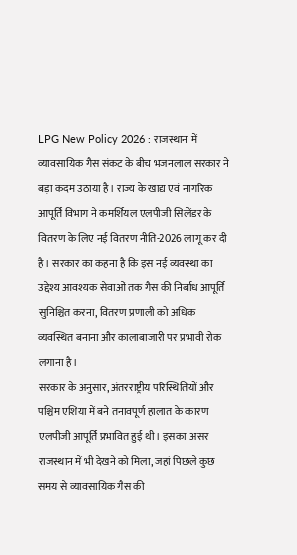LPG New Policy 2026 : राजस्थान में व्यावसायिक गैस संकट के बीच भजनलाल सरकार ने बड़ा कदम उठाया है। राज्य के खाद्य एवं नागरिक आपूर्ति विभाग ने कमर्शियल एलपीजी सिलेंडर के वितरण के लिए नई वितरण नीति-2026 लागू कर दी है। सरकार का कहना है कि इस नई व्यवस्था का उद्देश्य आवश्यक सेवाओं तक गैस की निर्बाध आपूर्ति सुनिश्चित करना, वितरण प्रणाली को अधिक व्यवस्थित बनाना और कालाबाजारी पर प्रभावी रोक लगाना है।
सरकार के अनुसार, अंतरराष्ट्रीय परिस्थितियों और पश्चिम एशिया में बने तनावपूर्ण हालात के कारण एलपीजी आपूर्ति प्रभावित हुई थी। इसका असर राजस्थान में भी देखने को मिला, जहां पिछले कुछ समय से व्यावसायिक गैस की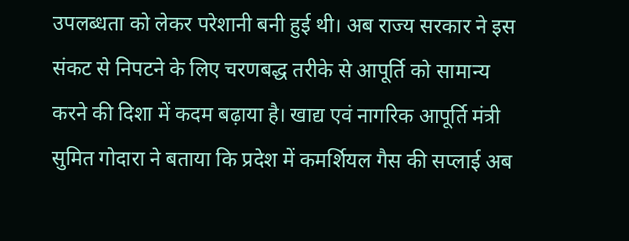उपलब्धता को लेकर परेशानी बनी हुई थी। अब राज्य सरकार ने इस संकट से निपटने के लिए चरणबद्ध तरीके से आपूर्ति को सामान्य करने की दिशा में कदम बढ़ाया है। खाद्य एवं नागरिक आपूर्ति मंत्री सुमित गोदारा ने बताया कि प्रदेश में कमर्शियल गैस की सप्लाई अब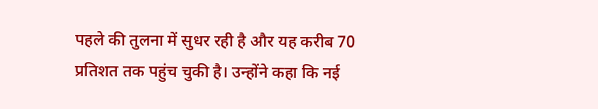पहले की तुलना में सुधर रही है और यह करीब 70 प्रतिशत तक पहुंच चुकी है। उन्होंने कहा कि नई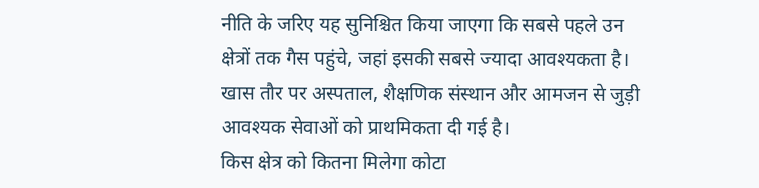नीति के जरिए यह सुनिश्चित किया जाएगा कि सबसे पहले उन क्षेत्रों तक गैस पहुंचे, जहां इसकी सबसे ज्यादा आवश्यकता है। खास तौर पर अस्पताल, शैक्षणिक संस्थान और आमजन से जुड़ी आवश्यक सेवाओं को प्राथमिकता दी गई है।
किस क्षेत्र को कितना मिलेगा कोटा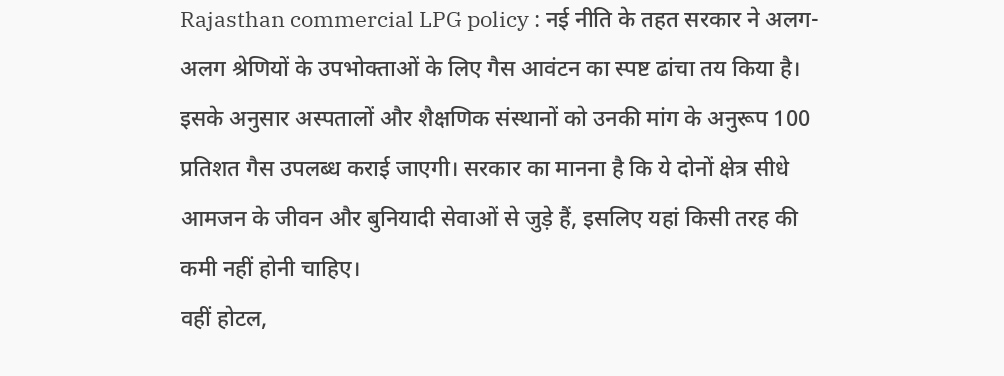Rajasthan commercial LPG policy : नई नीति के तहत सरकार ने अलग-अलग श्रेणियों के उपभोक्ताओं के लिए गैस आवंटन का स्पष्ट ढांचा तय किया है। इसके अनुसार अस्पतालों और शैक्षणिक संस्थानों को उनकी मांग के अनुरूप 100 प्रतिशत गैस उपलब्ध कराई जाएगी। सरकार का मानना है कि ये दोनों क्षेत्र सीधे आमजन के जीवन और बुनियादी सेवाओं से जुड़े हैं, इसलिए यहां किसी तरह की कमी नहीं होनी चाहिए।
वहीं होटल,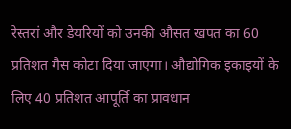रेस्तरां और डेयरियों को उनकी औसत खपत का 60 प्रतिशत गैस कोटा दिया जाएगा। औद्योगिक इकाइयों के लिए 40 प्रतिशत आपूर्ति का प्रावधान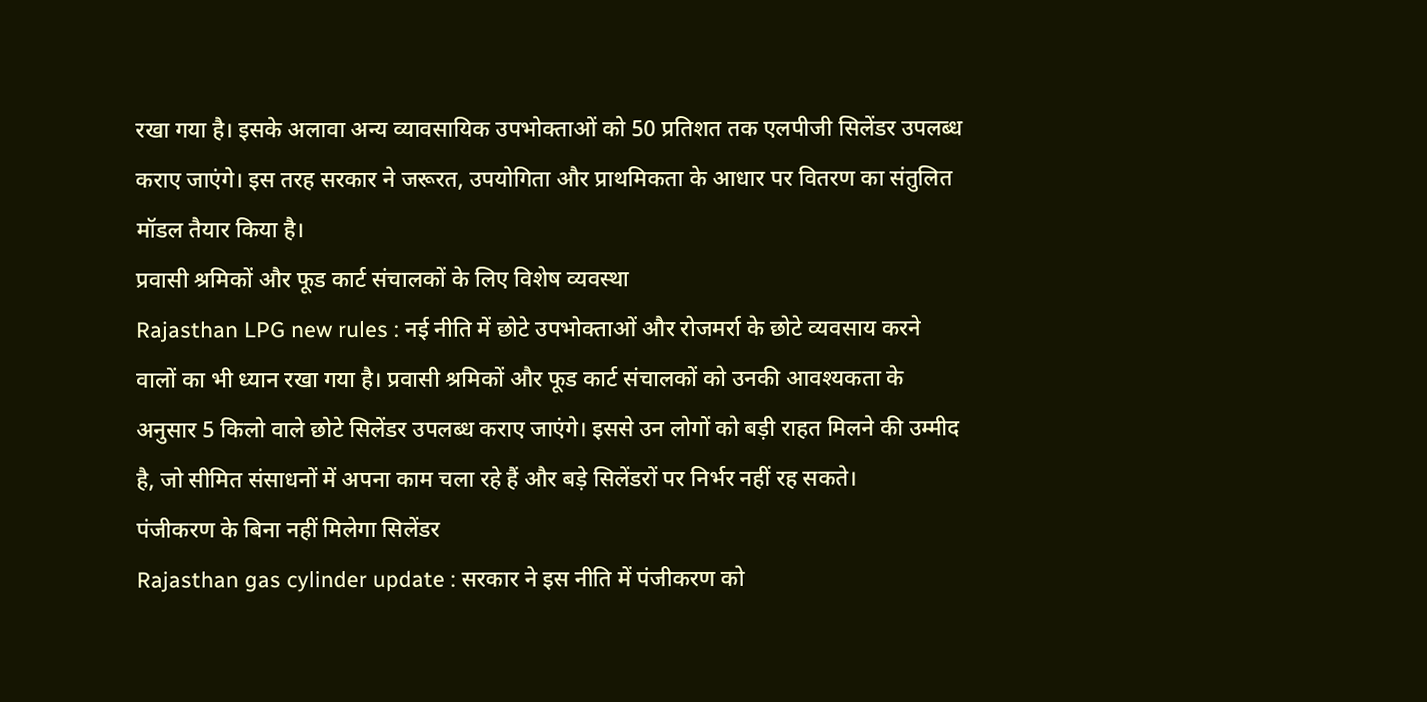रखा गया है। इसके अलावा अन्य व्यावसायिक उपभोक्ताओं को 50 प्रतिशत तक एलपीजी सिलेंडर उपलब्ध कराए जाएंगे। इस तरह सरकार ने जरूरत, उपयोगिता और प्राथमिकता के आधार पर वितरण का संतुलित मॉडल तैयार किया है।
प्रवासी श्रमिकों और फूड कार्ट संचालकों के लिए विशेष व्यवस्था
Rajasthan LPG new rules : नई नीति में छोटे उपभोक्ताओं और रोजमर्रा के छोटे व्यवसाय करने वालों का भी ध्यान रखा गया है। प्रवासी श्रमिकों और फूड कार्ट संचालकों को उनकी आवश्यकता के अनुसार 5 किलो वाले छोटे सिलेंडर उपलब्ध कराए जाएंगे। इससे उन लोगों को बड़ी राहत मिलने की उम्मीद है, जो सीमित संसाधनों में अपना काम चला रहे हैं और बड़े सिलेंडरों पर निर्भर नहीं रह सकते।
पंजीकरण के बिना नहीं मिलेगा सिलेंडर
Rajasthan gas cylinder update : सरकार ने इस नीति में पंजीकरण को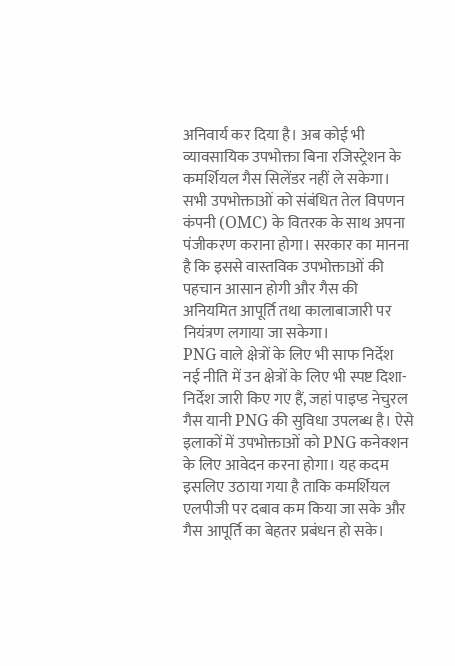अनिवार्य कर दिया है। अब कोई भी व्यावसायिक उपभोक्ता बिना रजिस्ट्रेशन के कमर्शियल गैस सिलेंडर नहीं ले सकेगा। सभी उपभोक्ताओं को संबंधित तेल विपणन कंपनी (OMC) के वितरक के साथ अपना पंजीकरण कराना होगा। सरकार का मानना है कि इससे वास्तविक उपभोक्ताओं की पहचान आसान होगी और गैस की अनियमित आपूर्ति तथा कालाबाजारी पर नियंत्रण लगाया जा सकेगा।
PNG वाले क्षेत्रों के लिए भी साफ निर्देश
नई नीति में उन क्षेत्रों के लिए भी स्पष्ट दिशा-निर्देश जारी किए गए हैं, जहां पाइप्ड नेचुरल गैस यानी PNG की सुविधा उपलब्ध है। ऐसे इलाकों में उपभोक्ताओं को PNG कनेक्शन के लिए आवेदन करना होगा। यह कदम इसलिए उठाया गया है ताकि कमर्शियल एलपीजी पर दबाव कम किया जा सके और गैस आपूर्ति का बेहतर प्रबंधन हो सके।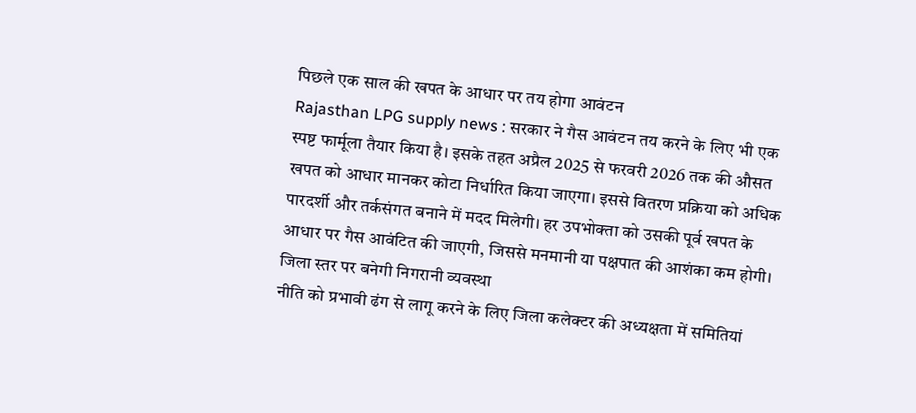पिछले एक साल की खपत के आधार पर तय होगा आवंटन
Rajasthan LPG supply news : सरकार ने गैस आवंटन तय करने के लिए भी एक स्पष्ट फार्मूला तैयार किया है। इसके तहत अप्रैल 2025 से फरवरी 2026 तक की औसत खपत को आधार मानकर कोटा निर्धारित किया जाएगा। इससे वितरण प्रक्रिया को अधिक पारदर्शी और तर्कसंगत बनाने में मदद मिलेगी। हर उपभोक्ता को उसकी पूर्व खपत के आधार पर गैस आवंटित की जाएगी, जिससे मनमानी या पक्षपात की आशंका कम होगी।
जिला स्तर पर बनेगी निगरानी व्यवस्था
नीति को प्रभावी ढंग से लागू करने के लिए जिला कलेक्टर की अध्यक्षता में समितियां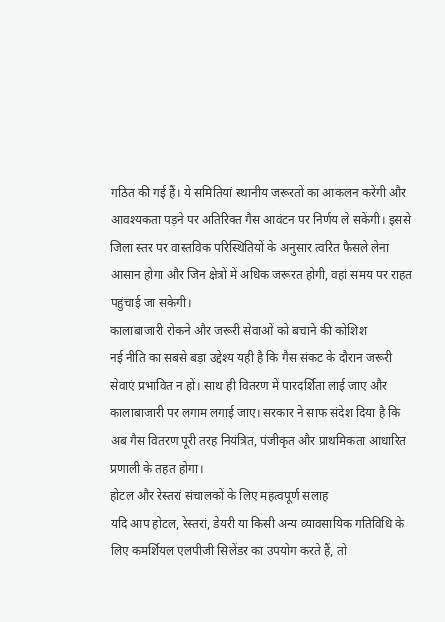गठित की गई हैं। ये समितियां स्थानीय जरूरतों का आकलन करेंगी और आवश्यकता पड़ने पर अतिरिक्त गैस आवंटन पर निर्णय ले सकेंगी। इससे जिला स्तर पर वास्तविक परिस्थितियों के अनुसार त्वरित फैसले लेना आसान होगा और जिन क्षेत्रों में अधिक जरूरत होगी, वहां समय पर राहत पहुंचाई जा सकेगी।
कालाबाजारी रोकने और जरूरी सेवाओं को बचाने की कोशिश
नई नीति का सबसे बड़ा उद्देश्य यही है कि गैस संकट के दौरान जरूरी सेवाएं प्रभावित न हों। साथ ही वितरण में पारदर्शिता लाई जाए और कालाबाजारी पर लगाम लगाई जाए। सरकार ने साफ संदेश दिया है कि अब गैस वितरण पूरी तरह नियंत्रित, पंजीकृत और प्राथमिकता आधारित प्रणाली के तहत होगा।
होटल और रेस्तरां संचालकों के लिए महत्वपूर्ण सलाह
यदि आप होटल, रेस्तरां, डेयरी या किसी अन्य व्यावसायिक गतिविधि के लिए कमर्शियल एलपीजी सिलेंडर का उपयोग करते हैं, तो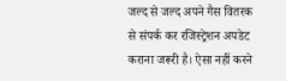जल्द से जल्द अपने गैस वितरक से संपर्क कर रजिस्ट्रेशन अपडेट कराना जरूरी है। ऐसा नहीं करने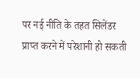पर नई नीति के तहत सिलेंडर प्राप्त करने में परेशानी हो सकती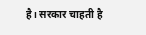है। सरकार चाहती है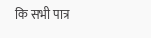कि सभी पात्र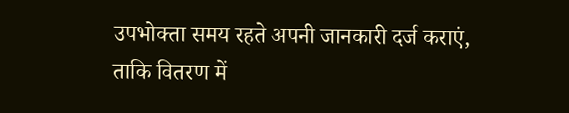उपभोक्ता समय रहते अपनी जानकारी दर्ज कराएं, ताकि वितरण में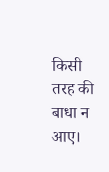किसी तरह की बाधा न आए।